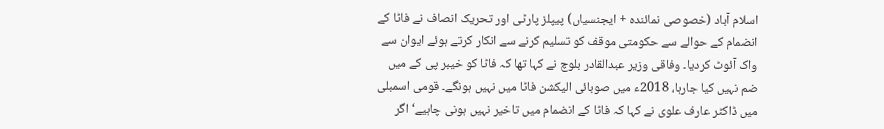اسلام آباد (خصوصی نمائندہ + ایجنسیاں) پیپلز پارٹی اور تحریک انصاف نے فاٹا کے انضمام کے حوالے سے حکومتی موقف کو تسلیم کرنے سے انکار کرتے ہوئے ایوان سے واک آئوٹ کردیا۔ وفاقی وزیر عبدالقادر بلوچ نے کہا تھا کہ فاٹا کو خیبر پی کے میں ضم نہیں کیا جارہا، 2018ء میں صوبائی الیکشن فاٹا میں نہیں ہونگے۔ قومی اسمبلی میں ڈاکٹر عارف علوی نے کہا کہ فاٹا کے انضمام میں تاخیر نہیں ہونی چاہیے‘ اگر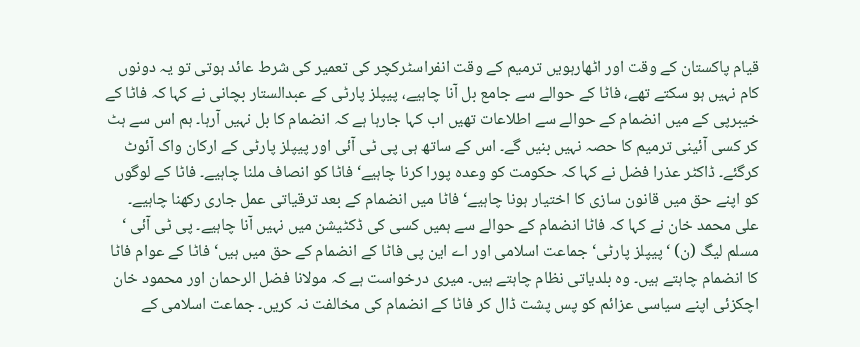قیام پاکستان کے وقت اور اٹھارہویں ترمیم کے وقت انفراسٹرکچر کی تعمیر کی شرط عائد ہوتی تو یہ دونوں کام نہیں ہو سکتے تھے، فاٹا کے حوالے سے جامع بل آنا چاہیے، پیپلز پارٹی کے عبدالستار بچانی نے کہا کہ فاٹا کے خیبرپی کے میں انضمام کے حوالے سے اطلاعات تھیں اب کہا جارہا ہے کہ انضمام کا بل نہیں آرہا۔ ہم اس سے ہٹ کر کسی آئینی ترمیم کا حصہ نہیں بنیں گے۔ اس کے ساتھ ہی پی ٹی آئی اور پیپلز پارٹی کے ارکان واک آئوٹ کرگئے۔ ڈاکٹر عذرا فضل نے کہا کہ حکومت کو وعدہ پورا کرنا چاہیے‘ فاٹا کو انصاف ملنا چاہیے۔ فاٹا کے لوگوں کو اپنے حق میں قانون سازی کا اختیار ہونا چاہیے‘ فاٹا میں انضمام کے بعد ترقیاتی عمل جاری رکھنا چاہیے۔ علی محمد خان نے کہا کہ فاٹا انضمام کے حوالے سے ہمیں کسی کی ڈکٹیشن میں نہیں آنا چاہیے۔ پی ٹی آئی ‘ مسلم لیگ (ن) ‘ پیپلز پارٹی‘ جماعت اسلامی اور اے این پی فاٹا کے انضمام کے حق میں ہیں‘ فاٹا کے عوام فاٹا کا انضمام چاہتے ہیں۔ وہ بلدیاتی نظام چاہتے ہیں۔ میری درخواست ہے کہ مولانا فضل الرحمان اور محمود خان اچکزئی اپنے سیاسی عزائم کو پس پشت ڈال کر فاٹا کے انضمام کی مخالفت نہ کریں۔ جماعت اسلامی کے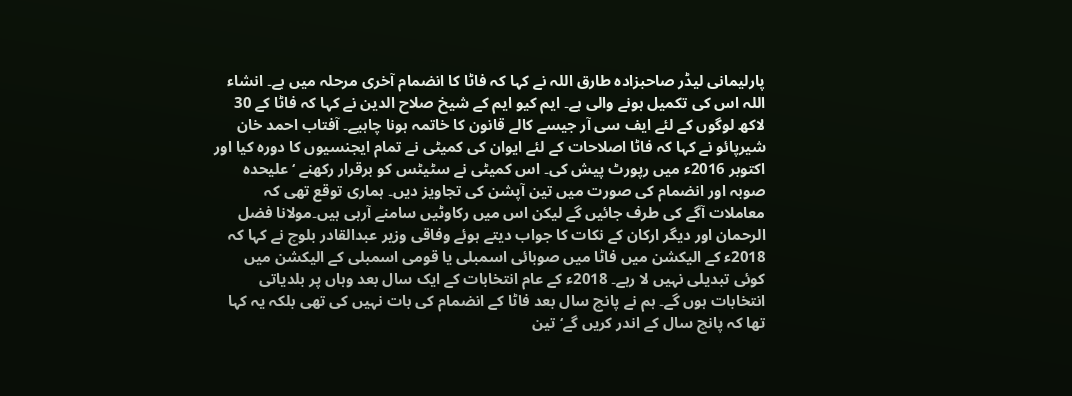پارلیمانی لیڈر صاحبزادہ طارق اللہ نے کہا کہ فاٹا کا انضمام آخری مرحلہ میں ہے۔ انشاء اللہ اس کی تکمیل ہونے والی ہے۔ ایم کیو ایم کے شیخ صلاح الدین نے کہا کہ فاٹا کے 30 لاکھ لوگوں کے لئے ایف سی آر جیسے کالے قانون کا خاتمہ ہونا چاہیے۔ آفتاب احمد خان شیرپائو نے کہا کہ فاٹا اصلاحات کے لئے ایوان کی کمیٹی نے تمام ایجنسیوں کا دورہ کیا اور اکتوبر 2016ء میں رپورٹ پیش کی۔ اس کمیٹی نے سٹیٹس کو برقرار رکھنے ‘ علیحدہ صوبہ اور انضمام کی صورت میں تین آپشن کی تجاویز دیں۔ ہماری توقع تھی کہ معاملات آگے کی طرف جائیں گے لیکن اس میں رکاوٹیں سامنے آرہی ہیں۔مولانا فضل الرحمان اور دیگر ارکان کے نکات کا جواب دیتے ہوئے وفاقی وزیر عبدالقادر بلوچ نے کہا کہ 2018ء کے الیکشن میں فاٹا میں صوبائی اسمبلی یا قومی اسمبلی کے الیکشن میں کوئی تبدیلی نہیں لا رہے۔ 2018ء کے عام انتخابات کے ایک سال بعد وہاں پر بلدیاتی انتخابات ہوں گے۔ ہم نے پانچ سال بعد فاٹا کے انضمام کی بات نہیں کی تھی بلکہ یہ کہا تھا کہ پانچ سال کے اندر کریں گے‘ تین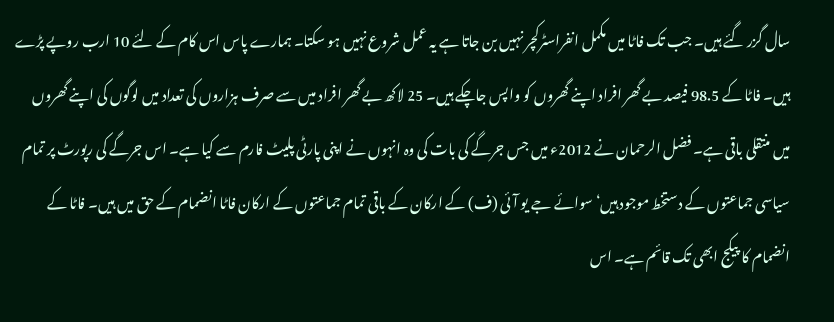سال گزر گئے ہیں۔ جب تک فاٹا میں مکمل انفراسٹرکچر نہیں بن جاتا ہے یہ عمل شروع نہیں ہو سکتا۔ ہمارے پاس اس کام کے لئے 10 ارب روپے پڑے ہیں۔ فاٹا کے 98.5 فیصد بے گھر افراد اپنے گھروں کو واپس جاچکے ہیں۔ 25 لاکھ بے گھر افراد میں سے صرف ہزاروں کی تعداد میں لوگوں کی اپنے گھروں میں منتقلی باقی ہے۔ فضل الرحمان نے 2012ء میں جس جرگے کی بات کی وہ انہوں نے اپنی پارٹی پلیٹ فارم سے کیا ہے۔ اس جرگے کی رپورٹ پر تمام سیاسی جماعتوں کے دستخط موجود ہیں‘ سوائے جے یو آئی (ف) کے ارکان کے باقی تمام جماعتوں کے ارکان فاٹا انضمام کے حق میں ہیں۔ فاٹا کے انضمام کا پیکج ابھی تک قائم ہے۔ اس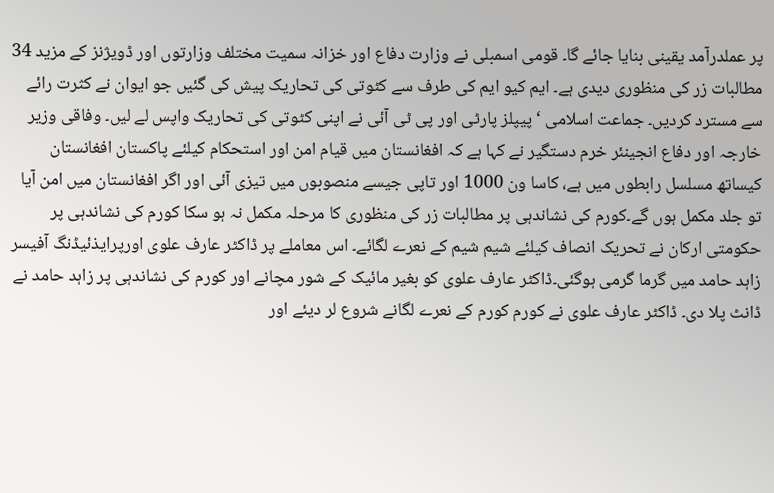پر عملدرآمد یقینی بنایا جائے گا۔ قومی اسمبلی نے وزارت دفاع اور خزانہ سمیت مختلف وزارتوں اور ڈویژنز کے مزید 34 مطالبات زر کی منظوری دیدی ہے۔ ایم کیو ایم کی طرف سے کٹوتی کی تحاریک پیش کی گئیں جو ایوان نے کثرت رائے سے مسترد کردیں۔ جماعت اسلامی ‘ پیپلز پارٹی اور پی ٹی آئی نے اپنی کٹوتی کی تحاریک واپس لے لیں۔ وفاقی وزیر خارجہ اور دفاع انجینئر خرم دستگیر نے کہا ہے کہ افغانستان میں قیام امن اور استحکام کیلئے پاکستان افغانستان کیساتھ مسلسل رابطوں میں ہے، کاسا ون 1000 اور تاپی جیسے منصوبوں میں تیزی آئی اور اگر افغانستان میں امن آیا تو جلد مکمل ہوں گے۔کورم کی نشاندہی پر مطالبات زر کی منظوری کا مرحلہ مکمل نہ ہو سکا کورم کی نشاندہی پر حکومتی ارکان نے تحریک انصاف کیلئے شیم شیم کے نعرے لگائے۔ اس معاملے پر ڈاکٹر عارف علوی اورپرایذئیڈنگ آفیسر زاہد حامد میں گرما گرمی ہوگئی۔ڈاکٹر عارف علوی کو بغیر مائیک کے شور مچانے اور کورم کی نشاندہی پر زاہد حامد نے ڈانٹ پلا دی۔ ڈاکٹر عارف علوی نے کورم کورم کے نعرے لگانے شروع لر دیئے اور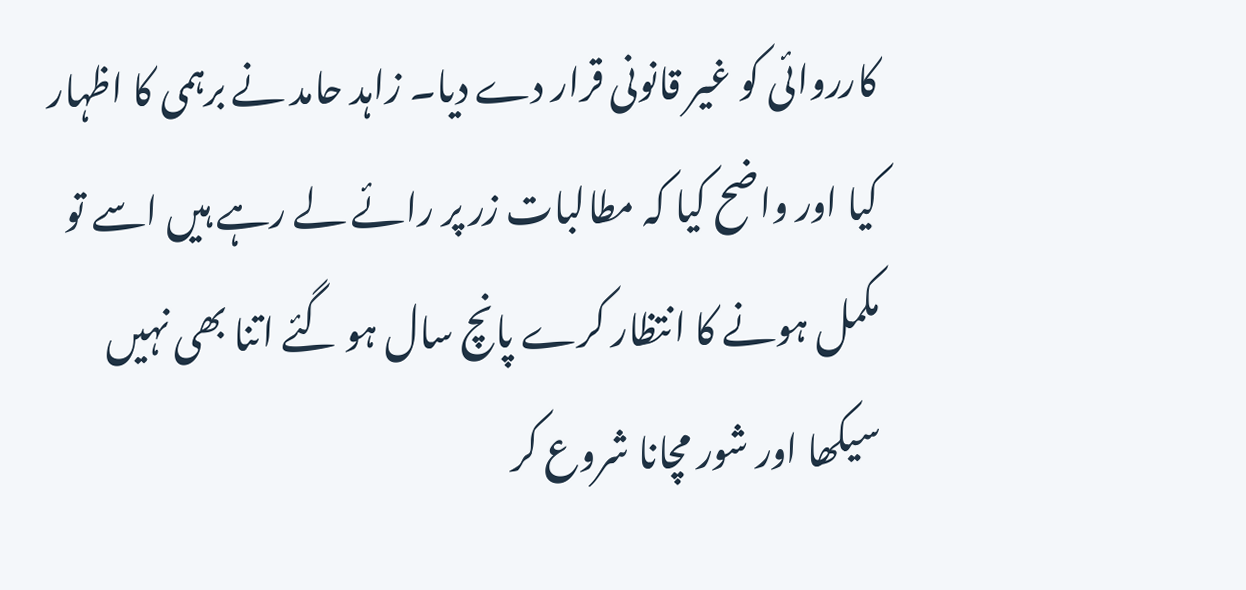کارروائی کو غیر قانونی قرار دے دیا۔ زاہد حامد نے برہمی کا اظہار کیا اور واضح کیا کہ مطالبات زر پر رائے لے رہے ہیں اسے تو مکمل ہونے کا انتظار کرے پانچ سال ہو گئے اتنا بھی نہیں سیکھا اور شور مچانا شروع کر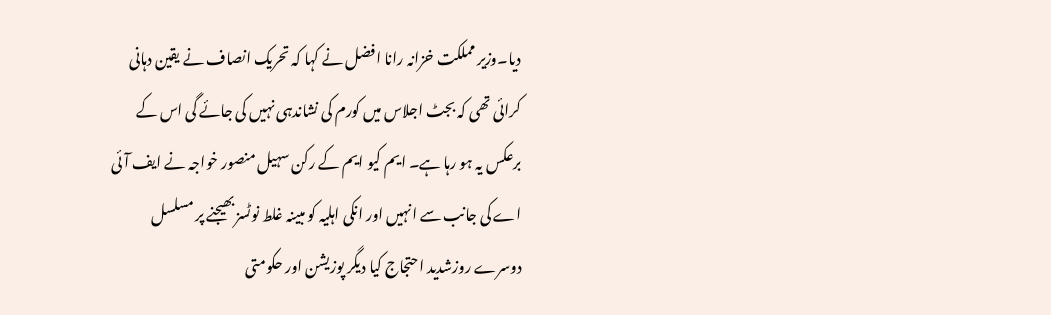دیا۔وزیر مملکت خزانہ رانا افضل نے کہا کہ تحریک انصاف نے یقین دہانی کرائی تھی کہ بجٹ اجلاس میں کورم کی نشاندہی نہیں کی جائے گی اس کے برعکس یہ ہو رہا ہے۔ ایم کیو ایم کے رکن سہیل منصور خواجہ نے ایف آئی اے کی جانب سے انہیں اور انکی اہلیہ کو مبینہ غلط نوٹسز بھیجنے پر مسلسل دوسرے روزشدید احتجاج کیا دیگر پوزیشن اور حکومتی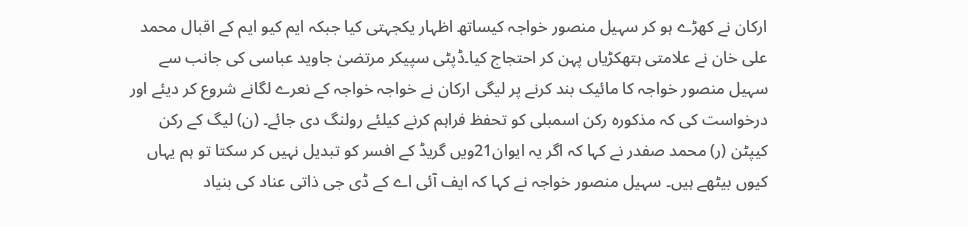ارکان نے کھڑے ہو کر سہیل منصور خواجہ کیساتھ اظہار یکجہتی کیا جبکہ ایم کیو ایم کے اقبال محمد علی خان نے علامتی ہتھکڑیاں پہن کر احتجاج کیا۔ڈپٹی سپیکر مرتضیٰ جاوید عباسی کی جانب سے سہیل منصور خواجہ کا مائیک بند کرنے پر لیگی ارکان نے خواجہ خواجہ کے نعرے لگانے شروع کر دیئے اور درخواست کی کہ مذکورہ رکن اسمبلی کو تحفظ فراہم کرنے کیلئے رولنگ دی جائے۔ (ن) لیگ کے رکن کیپٹن (ر) محمد صفدر نے کہا کہ اگر یہ ایوان21ویں گریڈ کے افسر کو تبدیل نہیں کر سکتا تو ہم یہاں کیوں بیٹھے ہیں۔ سہیل منصور خواجہ نے کہا کہ ایف آئی اے کے ڈی جی ذاتی عناد کی بنیاد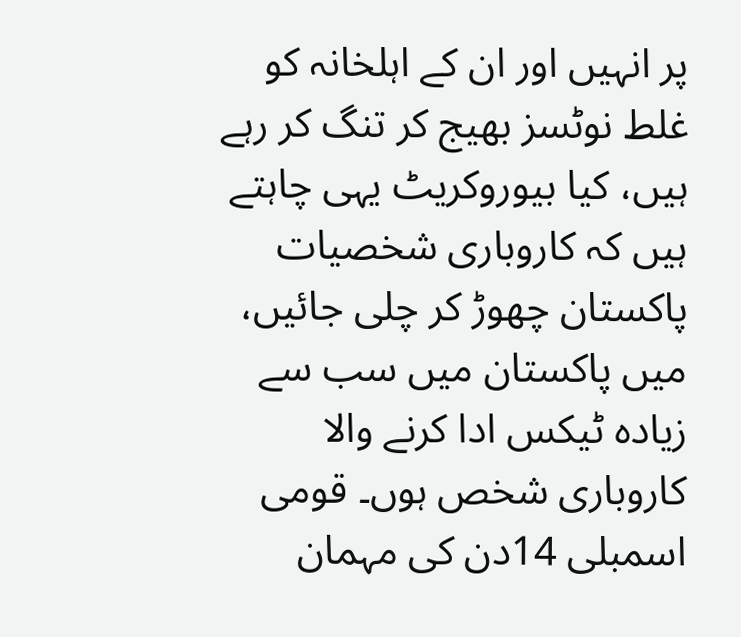پر انہیں اور ان کے اہلخانہ کو غلط نوٹسز بھیج کر تنگ کر رہے ہیں، کیا بیوروکریٹ یہی چاہتے ہیں کہ کاروباری شخصیات پاکستان چھوڑ کر چلی جائیں، میں پاکستان میں سب سے زیادہ ٹیکس ادا کرنے والا کاروباری شخص ہوں۔ قومی اسمبلی 14دن کی مہمان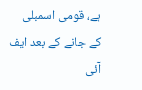ہے، قومی اسمبلی کے جانے کے بعد ایف آئی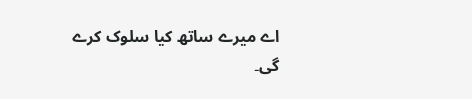اے میرے ساتھ کیا سلوک کرے گی۔